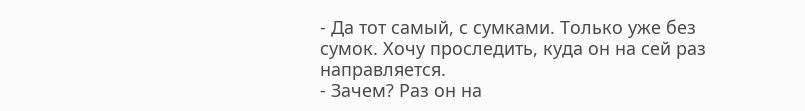- Да тот самый, с сумками. Только уже без сумок. Хочу проследить, куда он на сей раз направляется.
- Зачем? Раз он на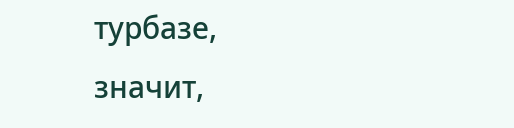турбазе, значит,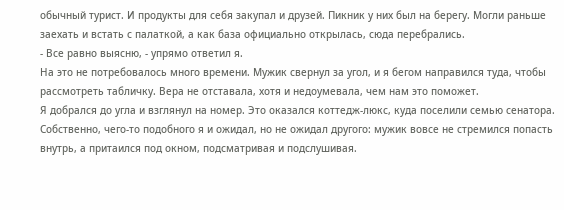обычный турист. И продукты для себя закупал и друзей. Пикник у них был на берегу. Могли раньше заехать и встать с палаткой, а как база официально открылась, сюда перебрались.
- Все равно выясню, - упрямо ответил я.
На это не потребовалось много времени. Мужик свернул за угол, и я бегом направился туда, чтобы рассмотреть табличку. Вера не отставала, хотя и недоумевала, чем нам это поможет.
Я добрался до угла и взглянул на номер. Это оказался коттедж-люкс, куда поселили семью сенатора. Собственно, чего-то подобного я и ожидал, но не ожидал другого: мужик вовсе не стремился попасть внутрь, а притаился под окном, подсматривая и подслушивая.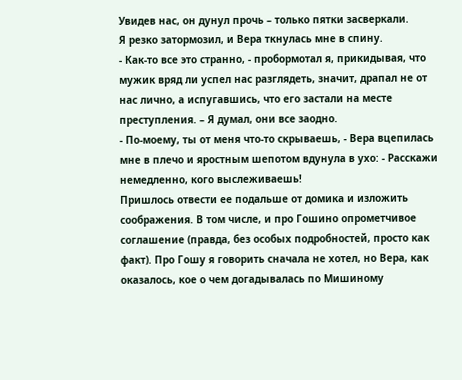Увидев нас, он дунул прочь – только пятки засверкали.
Я резко затормозил, и Вера ткнулась мне в спину.
- Как-то все это странно, - пробормотал я, прикидывая, что мужик вряд ли успел нас разглядеть, значит, драпал не от нас лично, а испугавшись, что его застали на месте преступления. – Я думал, они все заодно.
- По-моему, ты от меня что-то скрываешь, - Вера вцепилась мне в плечо и яростным шепотом вдунула в ухо: - Расскажи немедленно, кого выслеживаешь!
Пришлось отвести ее подальше от домика и изложить соображения. В том числе, и про Гошино опрометчивое соглашение (правда, без особых подробностей, просто как факт). Про Гошу я говорить сначала не хотел, но Вера, как оказалось, кое о чем догадывалась по Мишиному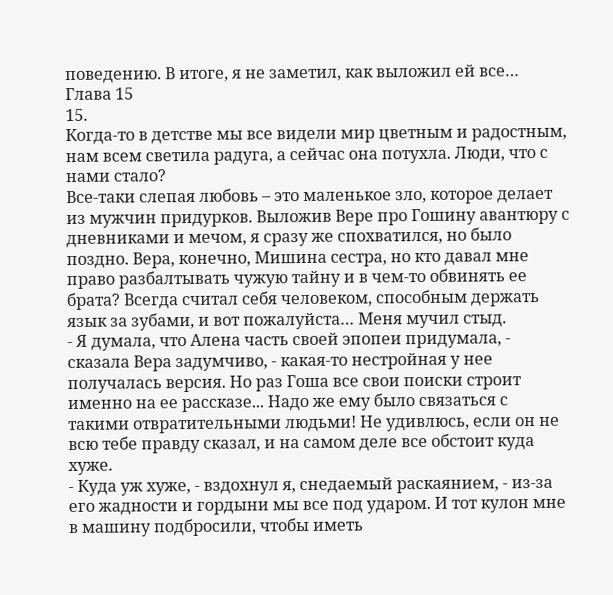поведению. В итоге, я не заметил, как выложил ей все…
Глава 15
15.
Когда-то в детстве мы все видели мир цветным и радостным, нам всем светила радуга, а сейчас она потухла. Люди, что с нами стало?
Все-таки слепая любовь – это маленькое зло, которое делает из мужчин придурков. Выложив Вере про Гошину авантюру с дневниками и мечом, я сразу же спохватился, но было поздно. Вера, конечно, Мишина сестра, но кто давал мне право разбалтывать чужую тайну и в чем-то обвинять ее брата? Всегда считал себя человеком, способным держать язык за зубами, и вот пожалуйста… Меня мучил стыд.
- Я думала, что Алена часть своей эпопеи придумала, - сказала Вера задумчиво, - какая-то нестройная у нее получалась версия. Но раз Гоша все свои поиски строит именно на ее рассказе... Надо же ему было связаться с такими отвратительными людьми! Не удивлюсь, если он не всю тебе правду сказал, и на самом деле все обстоит куда хуже.
- Куда уж хуже, - вздохнул я, снедаемый раскаянием, - из-за его жадности и гордыни мы все под ударом. И тот кулон мне в машину подбросили, чтобы иметь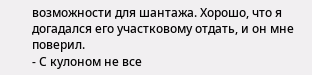возможности для шантажа. Хорошо, что я догадался его участковому отдать, и он мне поверил.
- С кулоном не все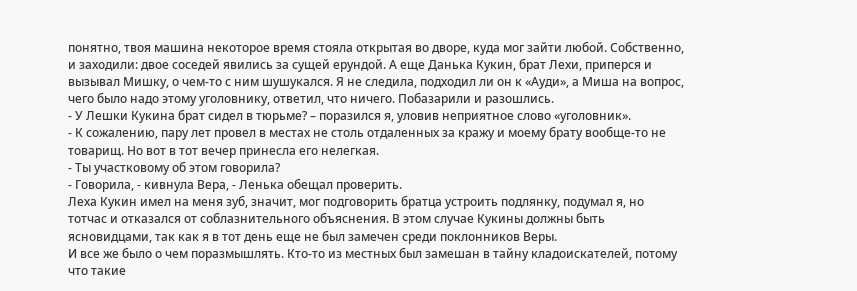понятно, твоя машина некоторое время стояла открытая во дворе, куда мог зайти любой. Собственно, и заходили: двое соседей явились за сущей ерундой. А еще Данька Кукин, брат Лехи, приперся и вызывал Мишку, о чем-то с ним шушукался. Я не следила, подходил ли он к «Ауди», а Миша на вопрос, чего было надо этому уголовнику, ответил, что ничего. Побазарили и разошлись.
- У Лешки Кукина брат сидел в тюрьме? – поразился я, уловив неприятное слово «уголовник».
- К сожалению, пару лет провел в местах не столь отдаленных за кражу и моему брату вообще-то не товарищ. Но вот в тот вечер принесла его нелегкая.
- Ты участковому об этом говорила?
- Говорила, - кивнула Вера, - Ленька обещал проверить.
Леха Кукин имел на меня зуб, значит, мог подговорить братца устроить подлянку, подумал я, но тотчас и отказался от соблазнительного объяснения. В этом случае Кукины должны быть ясновидцами, так как я в тот день еще не был замечен среди поклонников Веры.
И все же было о чем поразмышлять. Кто-то из местных был замешан в тайну кладоискателей, потому что такие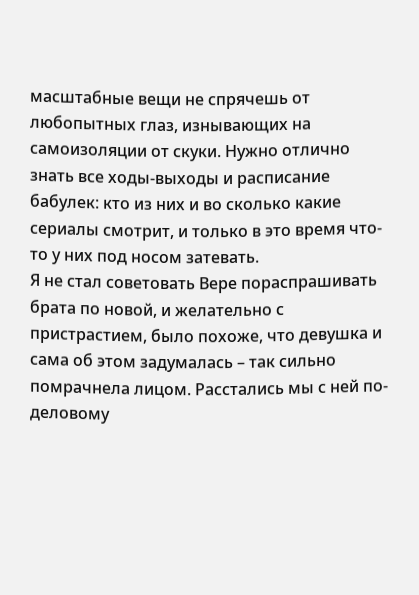масштабные вещи не спрячешь от любопытных глаз, изнывающих на самоизоляции от скуки. Нужно отлично знать все ходы-выходы и расписание бабулек: кто из них и во сколько какие сериалы смотрит, и только в это время что-то у них под носом затевать.
Я не стал советовать Вере пораспрашивать брата по новой, и желательно с пристрастием, было похоже, что девушка и сама об этом задумалась – так сильно помрачнела лицом. Расстались мы с ней по-деловому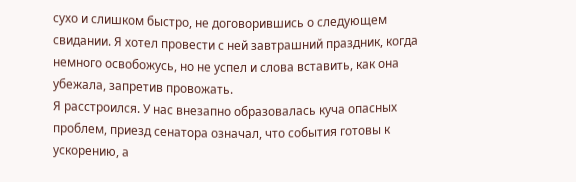сухо и слишком быстро, не договорившись о следующем свидании. Я хотел провести с ней завтрашний праздник, когда немного освобожусь, но не успел и слова вставить, как она убежала, запретив провожать.
Я расстроился. У нас внезапно образовалась куча опасных проблем, приезд сенатора означал, что события готовы к ускорению, а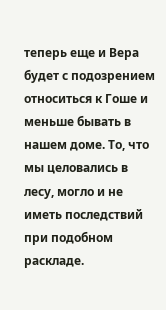теперь еще и Вера будет с подозрением относиться к Гоше и меньше бывать в нашем доме. То, что мы целовались в лесу, могло и не иметь последствий при подобном раскладе.